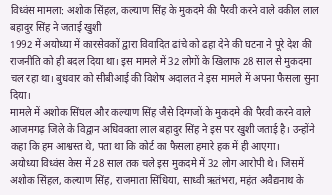विध्वंस मामला: अशोक सिंहल, कल्याण सिंह के मुकदमे की पैरवी करने वाले वकील लाल बहादुर सिंह ने जताई खुशी
1992 में अयोध्या में कारसेवकों द्वारा विवादित ढांचे को ढहा देने की घटना ने पूरे देश की राजनीति को ही बदल दिया था। इस मामले में 32 लोगों के खिलाफ 28 साल से मुकदमा चल रहा था। बुधवार को सीबीआई की विशेष अदालत ने इस मामले में अपना फैसला सुना दिया।
मामले में अशोक सिंघल और कल्याण सिंह जैसे दिग्गजों के मुकदमे की पैरवी करने वाले आजमगढ़ जिले के विद्वान अधिवक्ता लाल बहादुर सिंह ने इस पर खुशी जताई है। उन्होंने कहा कि हम आश्वस्त थे, पता था कि कोर्ट का फैसला हमारे हक में ही आएगा।
अयोध्या विध्वंस केस में 28 साल तक चले इस मुकदमे में 32 लोग आरोपी थे। जिसमें अशोक सिंहल, कल्याण सिंह, राजमाता सिंधिया, साध्वी ऋतंभरा, महंत अवैद्यनाथ के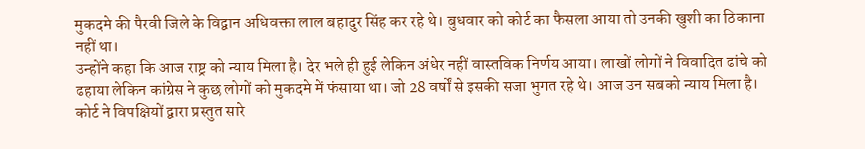मुकदमे की पैरवी जिले के विद्वान अधिवक्ता लाल बहादुर सिंह कर रहे थे। बुधवार को कोर्ट का फैसला आया तो उनकी खुशी का ठिकाना नहीं था।
उन्होंने कहा कि आज राष्ट्र को न्याय मिला है। देर भले ही हुई लेकिन अंधेर नहीं वास्तविक निर्णय आया। लाखों लोगों ने विवादित ढांचे को ढहाया लेकिन कांग्रेस ने कुछ लोगों को मुकदमे में फंसाया था। जो 28 वर्षों से इसकी सजा भुगत रहे थे। आज उन सबको न्याय मिला है। कोर्ट ने विपक्षियों द्वारा प्रस्तुत सारे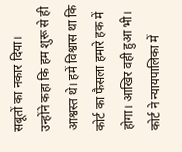सबूतों का नकार दिया।
उन्होंने कहा कि हम शुरू से ही आश्वस्त थे। हमें विश्वास था कि कोर्ट का फैसला हमारे हक में होगा। आखिर वही हुआ भी। कोर्ट ने न्यायपालिका में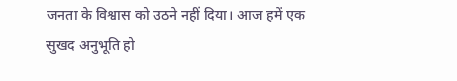जनता के विश्वास को उठने नहीं दिया। आज हमें एक सुखद अनुभूति हो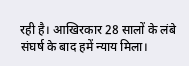रही है। आखिरकार 28 सालों के लंबे संघर्ष के बाद हमें न्याय मिला।